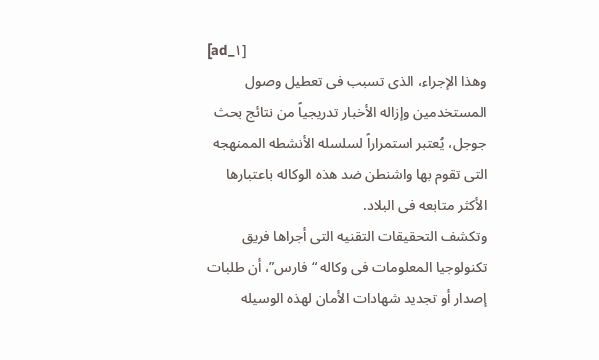[ad_۱]
وهذا الإجراء، الذی تسبب فی تعطیل وصول المستخدمین وإزاله الأخبار تدریجیاً من نتائج بحث جوجل، یُعتبر استمراراً لسلسله الأنشطه الممنهجه التی تقوم بها واشنطن ضد هذه الوکاله باعتبارها الأکثر متابعه فی البلاد.
وتکشف التحقیقات التقنیه التی أجراها فریق تکنولوجیا المعلومات فی وکاله “فارس”، أن طلبات إصدار أو تجدید شهادات الأمان لهذه الوسیله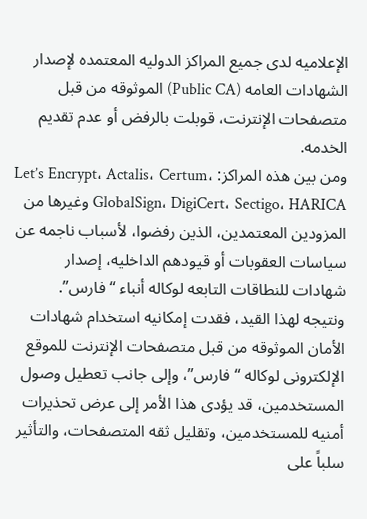الإعلامیه لدى جمیع المراکز الدولیه المعتمده لإصدار الشهادات العامه (Public CA) الموثوقه من قبل متصفحات الإنترنت، قوبلت بالرفض أو عدم تقدیم الخدمه.
ومن بین هذه المراکز: Let’s Encrypt، Actalis، Certum، GlobalSign، DigiCert، Sectigo، HARICA وغیرها من المزودین المعتمدین، الذین رفضوا، لأسباب ناجمه عن سیاسات العقوبات أو قیودهم الداخلیه، إصدار شهادات للنطاقات التابعه لوکاله أنباء “فارس”.
ونتیجه لهذا القید، فقدت إمکانیه استخدام شهادات الأمان الموثوقه من قبل متصفحات الإنترنت للموقع الإلکترونی لوکاله “فارس”، وإلى جانب تعطیل وصول المستخدمین، قد یؤدی هذا الأمر إلى عرض تحذیرات أمنیه للمستخدمین، وتقلیل ثقه المتصفحات، والتأثیر سلباً على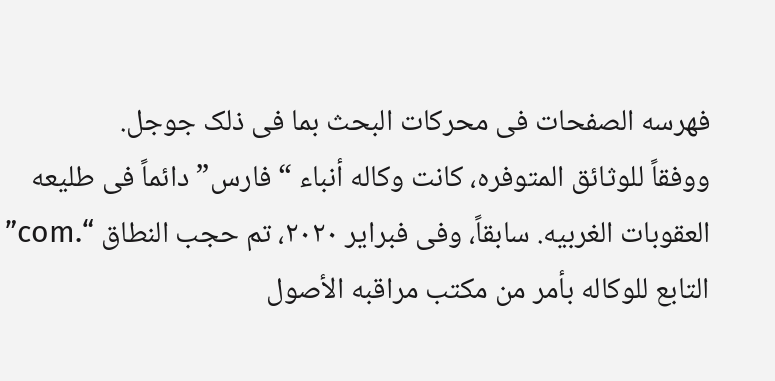فهرسه الصفحات فی محرکات البحث بما فی ذلک جوجل.
ووفقاً للوثائق المتوفره، کانت وکاله أنباء “فارس” دائماً فی طلیعه العقوبات الغربیه. سابقاً، وفی فبرایر ۲۰۲۰، تم حجب النطاق “.com” التابع للوکاله بأمر من مکتب مراقبه الأصول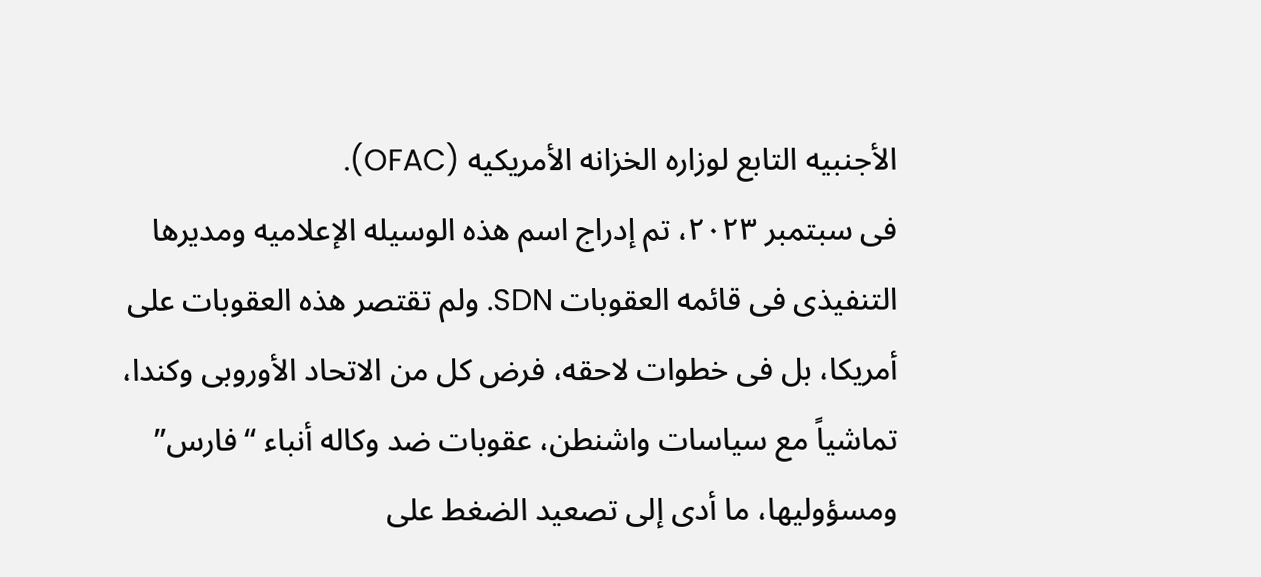الأجنبیه التابع لوزاره الخزانه الأمریکیه (OFAC).
فی سبتمبر ۲۰۲۳، تم إدراج اسم هذه الوسیله الإعلامیه ومدیرها التنفیذی فی قائمه العقوبات SDN. ولم تقتصر هذه العقوبات على أمریکا، بل فی خطوات لاحقه، فرض کل من الاتحاد الأوروبی وکندا، تماشیاً مع سیاسات واشنطن، عقوبات ضد وکاله أنباء “فارس” ومسؤولیها، ما أدى إلى تصعید الضغط على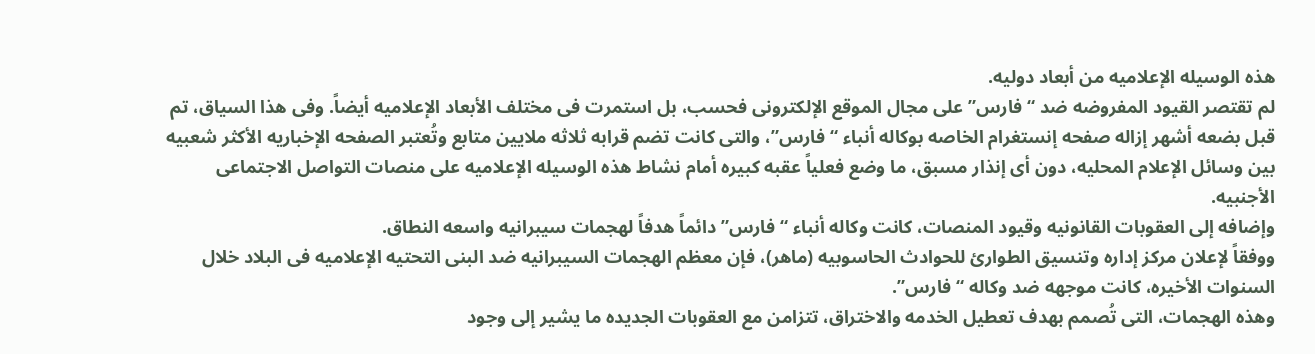هذه الوسیله الإعلامیه من أبعاد دولیه.
لم تقتصر القیود المفروضه ضد “فارس” على مجال الموقع الإلکترونی فحسب، بل استمرت فی مختلف الأبعاد الإعلامیه أیضاً. وفی هذا السیاق، تم قبل بضعه أشهر إزاله صفحه إنستغرام الخاصه بوکاله أنباء “فارس”، والتی کانت تضم قرابه ثلاثه ملایین متابع وتُعتبر الصفحه الإخباریه الأکثر شعبیه بین وسائل الإعلام المحلیه، دون أی إنذار مسبق، ما وضع فعلیاً عقبه کبیره أمام نشاط هذه الوسیله الإعلامیه على منصات التواصل الاجتماعی الأجنبیه.
وإضافه إلى العقوبات القانونیه وقیود المنصات، کانت وکاله أنباء “فارس” دائماً هدفاً لهجمات سیبرانیه واسعه النطاق.
ووفقاً لإعلان مرکز إداره وتنسیق الطوارئ للحوادث الحاسوبیه (ماهر)، فإن معظم الهجمات السیبرانیه ضد البنى التحتیه الإعلامیه فی البلاد خلال السنوات الأخیره، کانت موجهه ضد وکاله “فارس”.
وهذه الهجمات، التی تُصمم بهدف تعطیل الخدمه والاختراق، تتزامن مع العقوبات الجدیده ما یشیر إلى وجود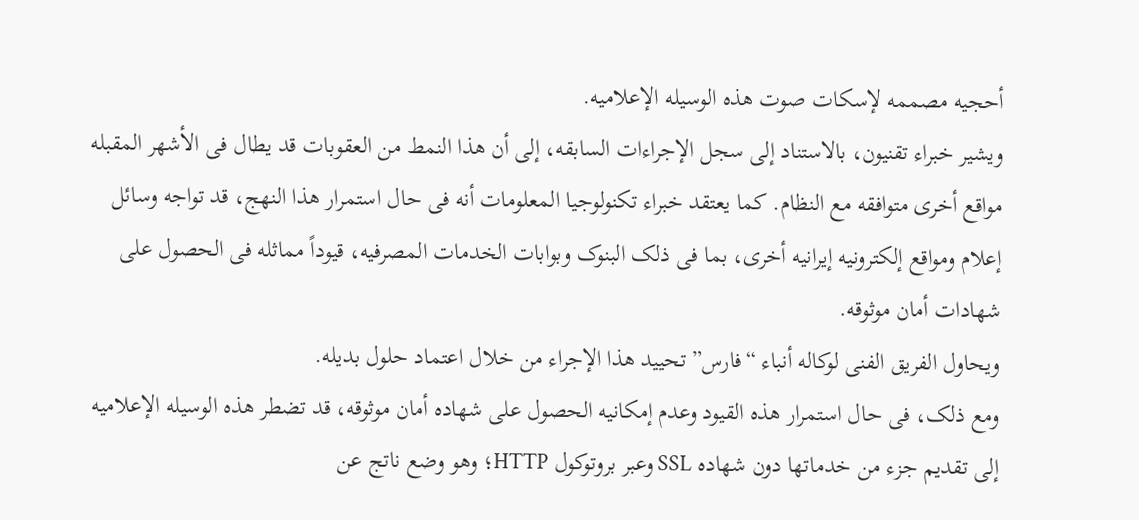أحجیه مصممه لإسکات صوت هذه الوسیله الإعلامیه.
ویشیر خبراء تقنیون، بالاستناد إلى سجل الإجراءات السابقه، إلى أن هذا النمط من العقوبات قد یطال فی الأشهر المقبله مواقع أخرى متوافقه مع النظام. کما یعتقد خبراء تکنولوجیا المعلومات أنه فی حال استمرار هذا النهج، قد تواجه وسائل إعلام ومواقع إلکترونیه إیرانیه أخرى، بما فی ذلک البنوک وبوابات الخدمات المصرفیه، قیوداً مماثله فی الحصول على شهادات أمان موثوقه.
ویحاول الفریق الفنی لوکاله أنباء “فارس” تحیید هذا الإجراء من خلال اعتماد حلول بدیله.
ومع ذلک، فی حال استمرار هذه القیود وعدم إمکانیه الحصول على شهاده أمان موثوقه، قد تضطر هذه الوسیله الإعلامیه إلى تقدیم جزء من خدماتها دون شهاده SSL وعبر بروتوکول HTTP؛ وهو وضع ناتج عن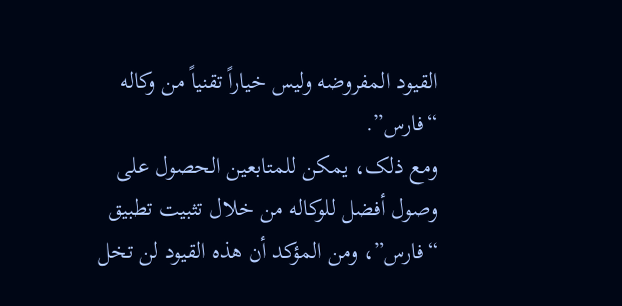القیود المفروضه ولیس خیاراً تقنیاً من وکاله “فارس”.
ومع ذلک، یمکن للمتابعین الحصول على وصول أفضل للوکاله من خلال تثبیت تطبیق “فارس”، ومن المؤکد أن هذه القیود لن تخل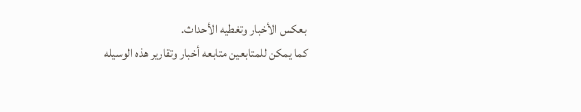بعکس الأخبار وتغطیه الأحداث.
کما یمکن للمتابعین متابعه أخبار وتقاریر هذه الوسیله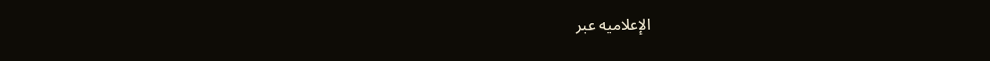الإعلامیه عبر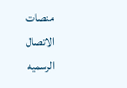منصات الاتصال الرسمیه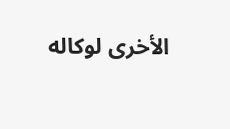الأخرى لوکاله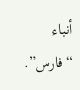أنباء “فارس”.